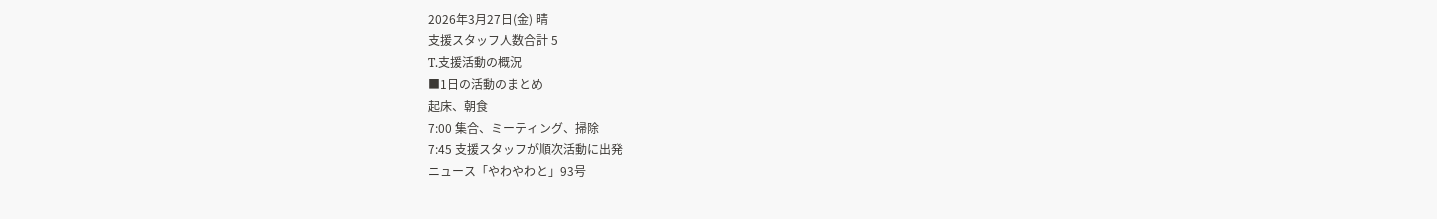2026年3月27日(金) 晴
支援スタッフ人数合計 5
T.支援活動の概況
■1日の活動のまとめ
起床、朝食
7:00 集合、ミーティング、掃除
7:45 支援スタッフが順次活動に出発
ニュース「やわやわと」93号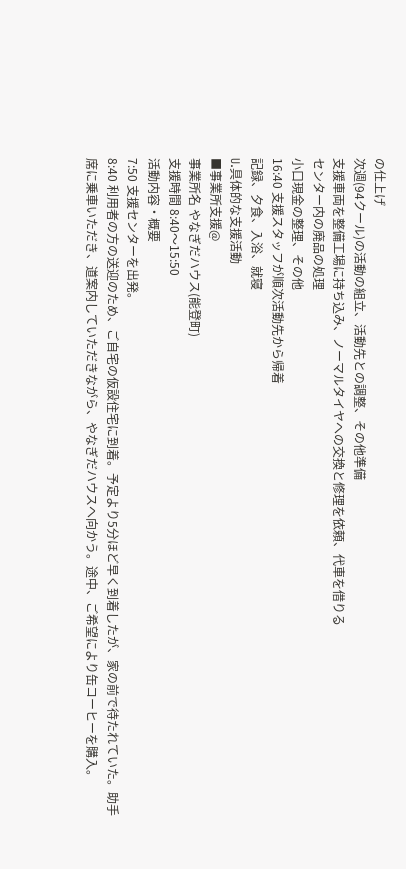の仕上げ
次週(94クール)の活動の組立、活動先との調整、その他準備
支援車両を整備工場に持ち込み、ノーマルタイヤへの交換と修理を依頼、代車を借りる
センター内の廃品の処理
小口現金の整理、その他
16:40 支援スタッフが順次活動先から帰着
記録、夕食、入浴、就寝
U.具体的な支援活動
■事業所支援@
事業所名 やなぎだハウス(能登町)
支援時間 8:40〜15:50
活動内容・概要
7:50 支援センターを出発。
8:40 利用者の方の送迎のため、ご自宅の仮設住宅に到着。予定より5分ほど早く到着したが、家の前で待たれていた。助手席に乗車いただき、道案内していただきながら、やなぎだハウスへ向かう。途中、ご希望により缶コーヒーを購入。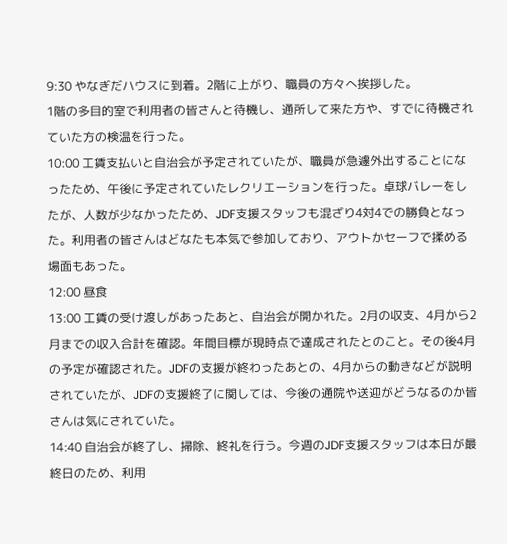9:30 やなぎだハウスに到着。2階に上がり、職員の方々へ挨拶した。
1階の多目的室で利用者の皆さんと待機し、通所して来た方や、すでに待機されていた方の検温を行った。
10:00 工賃支払いと自治会が予定されていたが、職員が急遽外出することになったため、午後に予定されていたレクリエーションを行った。卓球バレーをしたが、人数が少なかったため、JDF支援スタッフも混ざり4対4での勝負となった。利用者の皆さんはどなたも本気で参加しており、アウトかセーフで揉める場面もあった。
12:00 昼食
13:00 工賃の受け渡しがあったあと、自治会が開かれた。2月の収支、4月から2月までの収入合計を確認。年間目標が現時点で達成されたとのこと。その後4月の予定が確認された。JDFの支援が終わったあとの、4月からの動きなどが説明されていたが、JDFの支援終了に関しては、今後の通院や送迎がどうなるのか皆さんは気にされていた。
14:40 自治会が終了し、掃除、終礼を行う。今週のJDF支援スタッフは本日が最終日のため、利用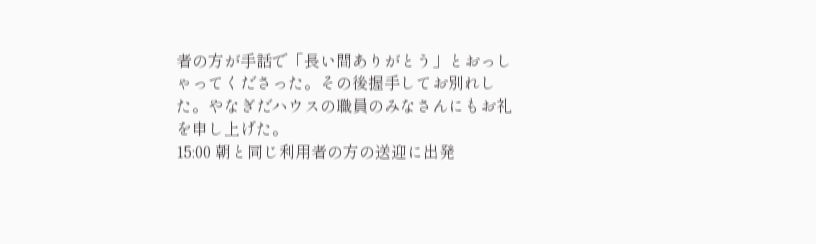者の方が手話で「長い間ありがとう」とおっしゃってくださった。その後握手してお別れした。やなぎだハウスの職員のみなさんにもお礼を申し上げた。
15:00 朝と同じ利用者の方の送迎に出発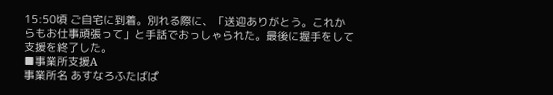15:50頃 ご自宅に到着。別れる際に、「送迎ありがとう。これからもお仕事頑張って」と手話でおっしゃられた。最後に握手をして支援を終了した。
■事業所支援A
事業所名 あすなろふたばぱ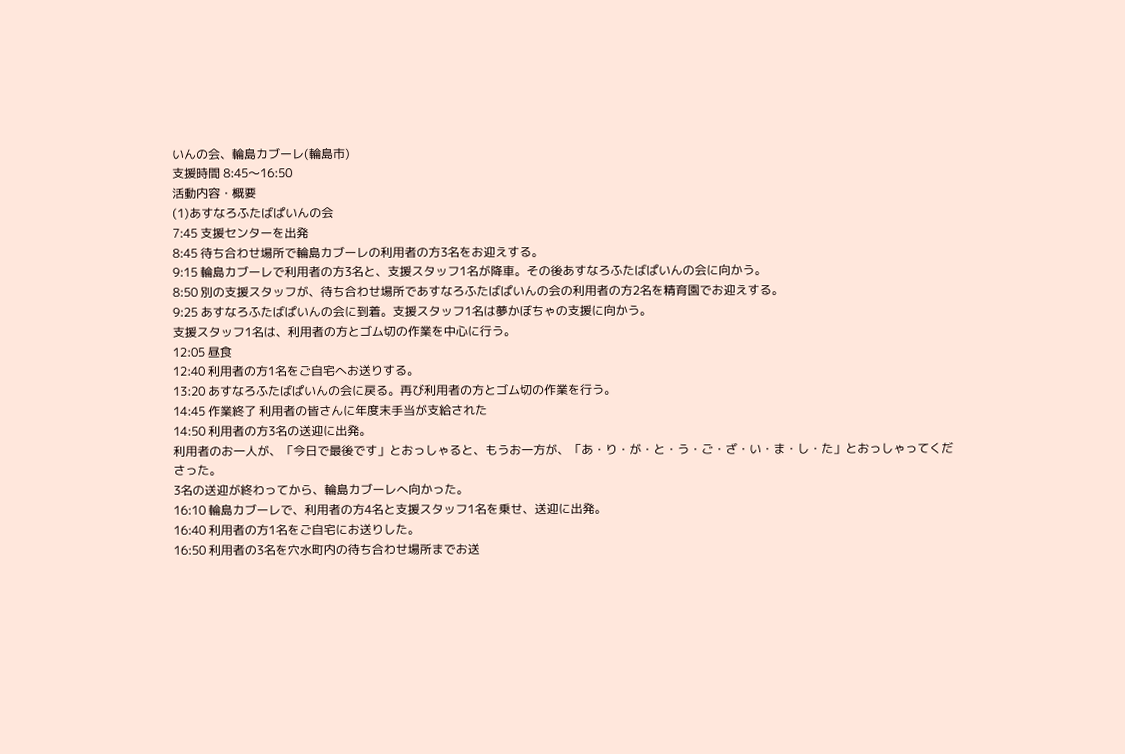いんの会、輪島カブーレ(輪島市)
支援時間 8:45〜16:50
活動内容・概要
(1)あすなろふたばぱいんの会
7:45 支援センターを出発
8:45 待ち合わせ場所で輪島カブーレの利用者の方3名をお迎えする。
9:15 輪島カブーレで利用者の方3名と、支援スタッフ1名が降車。その後あすなろふたばぱいんの会に向かう。
8:50 別の支援スタッフが、待ち合わせ場所であすなろふたばぱいんの会の利用者の方2名を精育園でお迎えする。
9:25 あすなろふたばぱいんの会に到着。支援スタッフ1名は夢かぼちゃの支援に向かう。
支援スタッフ1名は、利用者の方とゴム切の作業を中心に行う。
12:05 昼食
12:40 利用者の方1名をご自宅へお送りする。
13:20 あすなろふたばぱいんの会に戻る。再び利用者の方とゴム切の作業を行う。
14:45 作業終了 利用者の皆さんに年度末手当が支給された
14:50 利用者の方3名の送迎に出発。
利用者のお一人が、「今日で最後です」とおっしゃると、もうお一方が、「あ・り・が・と・う・ご・ざ・い・ま・し・た」とおっしゃってくださった。
3名の送迎が終わってから、輪島カブーレへ向かった。
16:10 輪島カブーレで、利用者の方4名と支援スタッフ1名を乗せ、送迎に出発。
16:40 利用者の方1名をご自宅にお送りした。
16:50 利用者の3名を穴水町内の待ち合わせ場所までお送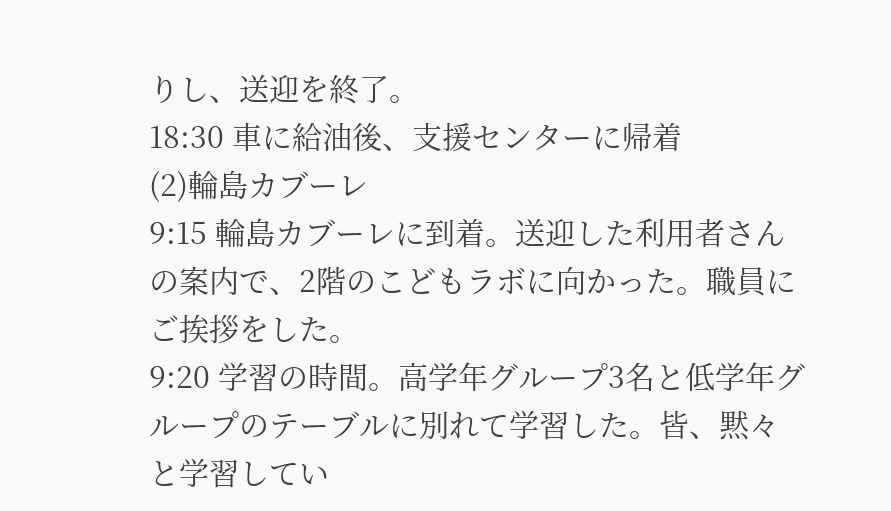りし、送迎を終了。
18:30 車に給油後、支援センターに帰着
(2)輪島カブーレ
9:15 輪島カブーレに到着。送迎した利用者さんの案内で、2階のこどもラボに向かった。職員にご挨拶をした。
9:20 学習の時間。高学年グループ3名と低学年グループのテーブルに別れて学習した。皆、黙々と学習してい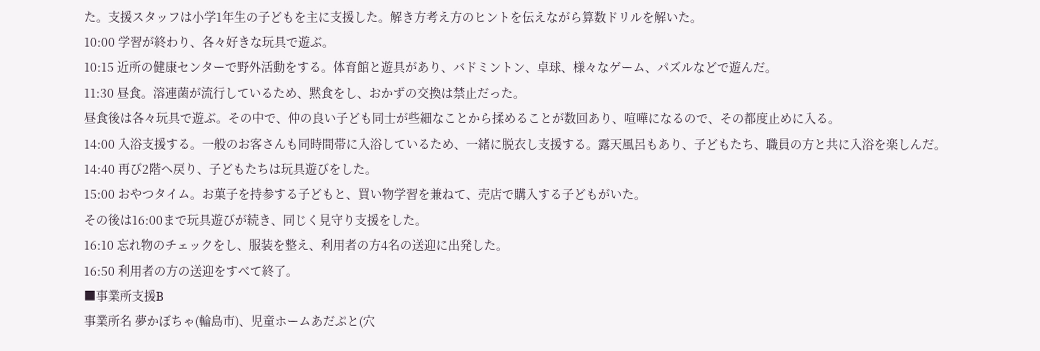た。支援スタッフは小学1年生の子どもを主に支援した。解き方考え方のヒントを伝えながら算数ドリルを解いた。
10:00 学習が終わり、各々好きな玩具で遊ぶ。
10:15 近所の健康センターで野外活動をする。体育館と遊具があり、バドミントン、卓球、様々なゲーム、パズルなどで遊んだ。
11:30 昼食。溶連菌が流行しているため、黙食をし、おかずの交換は禁止だった。
昼食後は各々玩具で遊ぶ。その中で、仲の良い子ども同士が些細なことから揉めることが数回あり、喧嘩になるので、その都度止めに入る。
14:00 入浴支援する。一般のお客さんも同時間帯に入浴しているため、一緒に脱衣し支援する。露天風呂もあり、子どもたち、職員の方と共に入浴を楽しんだ。
14:40 再び2階へ戻り、子どもたちは玩具遊びをした。
15:00 おやつタイム。お菓子を持参する子どもと、買い物学習を兼ねて、売店で購入する子どもがいた。
その後は16:00まで玩具遊びが続き、同じく見守り支援をした。
16:10 忘れ物のチェックをし、服装を整え、利用者の方4名の送迎に出発した。
16:50 利用者の方の送迎をすべて終了。
■事業所支援B
事業所名 夢かぼちゃ(輪島市)、児童ホームあだぷと(穴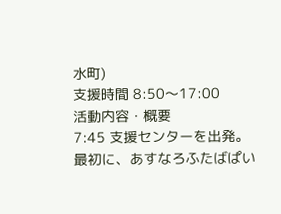水町)
支援時間 8:50〜17:00
活動内容・概要
7:45 支援センターを出発。
最初に、あすなろふたばぱい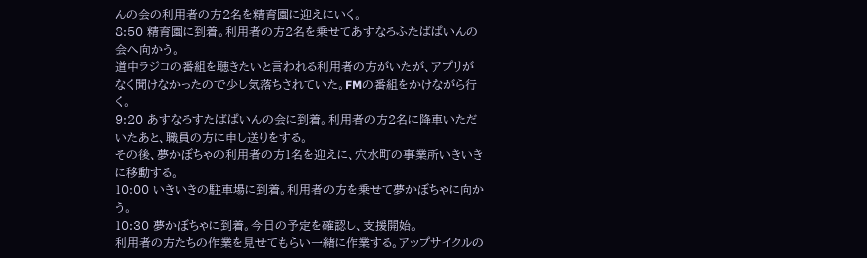んの会の利用者の方2名を精育園に迎えにいく。
8:50 精育園に到着。利用者の方2名を乗せてあすなろふたばぱいんの会へ向かう。
道中ラジコの番組を聴きたいと言われる利用者の方がいたが、アプリがなく聞けなかったので少し気落ちされていた。FMの番組をかけながら行く。
9:20 あすなろすたばぱいんの会に到着。利用者の方2名に降車いただいたあと、職員の方に申し送りをする。
その後、夢かぼちゃの利用者の方1名を迎えに、穴水町の事業所いきいきに移動する。
10:00 いきいきの駐車場に到着。利用者の方を乗せて夢かぼちゃに向かう。
10:30 夢かぼちゃに到着。今日の予定を確認し、支援開始。
利用者の方たちの作業を見せてもらい一緒に作業する。アップサイクルの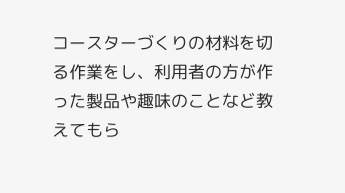コースターづくりの材料を切る作業をし、利用者の方が作った製品や趣味のことなど教えてもら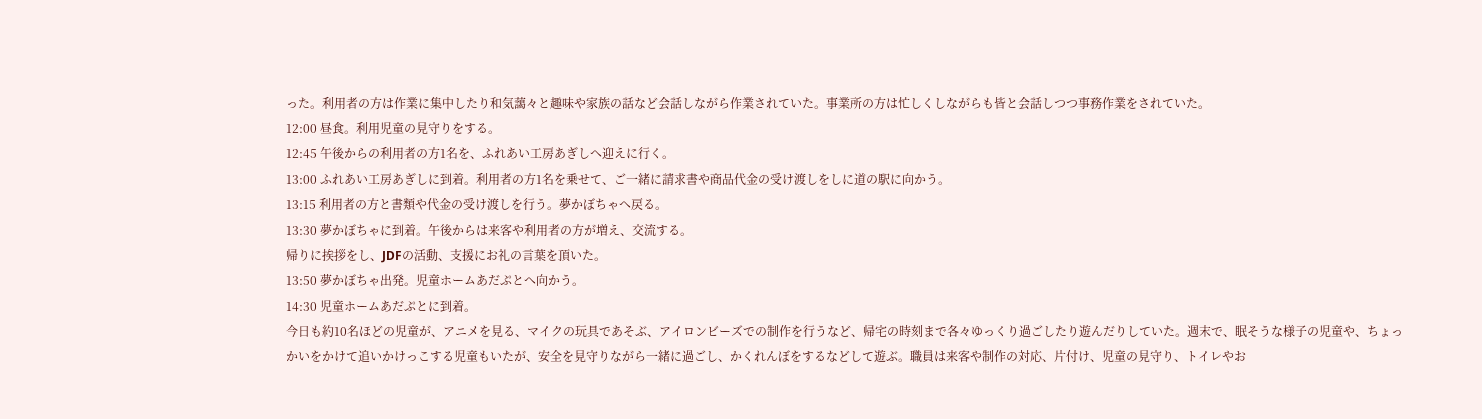った。利用者の方は作業に集中したり和気藹々と趣味や家族の話など会話しながら作業されていた。事業所の方は忙しくしながらも皆と会話しつつ事務作業をされていた。
12:00 昼食。利用児童の見守りをする。
12:45 午後からの利用者の方1名を、ふれあい工房あぎしへ迎えに行く。
13:00 ふれあい工房あぎしに到着。利用者の方1名を乗せて、ご一緒に請求書や商品代金の受け渡しをしに道の駅に向かう。
13:15 利用者の方と書類や代金の受け渡しを行う。夢かぼちゃへ戻る。
13:30 夢かぼちゃに到着。午後からは来客や利用者の方が増え、交流する。
帰りに挨拶をし、JDFの活動、支援にお礼の言葉を頂いた。
13:50 夢かぼちゃ出発。児童ホームあだぷとへ向かう。
14:30 児童ホームあだぷとに到着。
今日も約10名ほどの児童が、アニメを見る、マイクの玩具であそぶ、アイロンビーズでの制作を行うなど、帰宅の時刻まで各々ゆっくり過ごしたり遊んだりしていた。週末で、眠そうな様子の児童や、ちょっかいをかけて追いかけっこする児童もいたが、安全を見守りながら一緒に過ごし、かくれんぼをするなどして遊ぶ。職員は来客や制作の対応、片付け、児童の見守り、トイレやお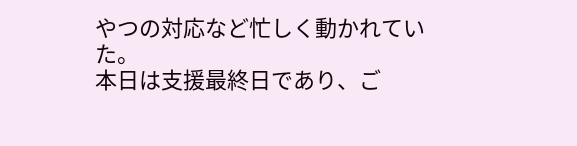やつの対応など忙しく動かれていた。
本日は支援最終日であり、ご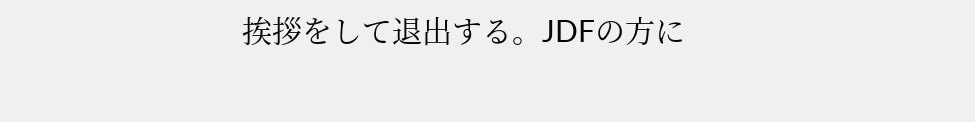挨拶をして退出する。JDFの方に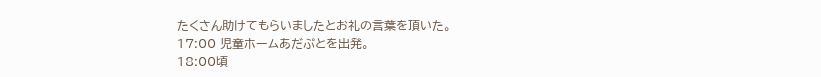たくさん助けてもらいましたとお礼の言葉を頂いた。
17:00 児童ホームあだぷとを出発。
18:00頃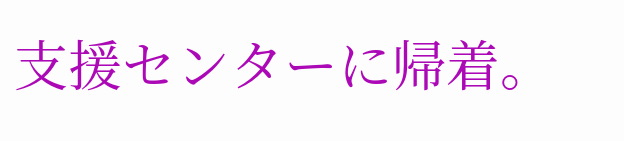支援センターに帰着。